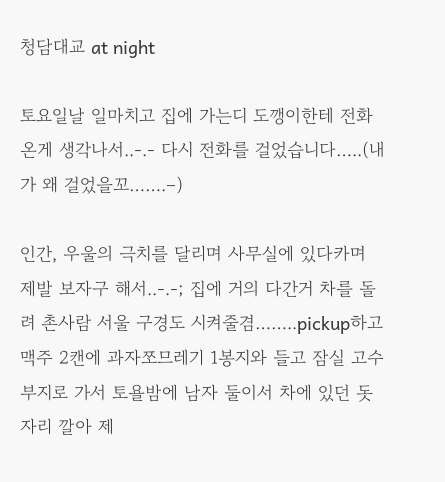청담대교 at night

토요일날 일마치고 집에 가는디 도깽이한테 전화온게 생각나서..-.- 다시 전화를 걸었습니다…..(내가 왜 걸었을꼬…….–)

인간, 우울의 극치를 달리며 사무실에 있다카며 제발 보자구 해서..-.-; 집에 거의 다간거 차를 돌려 촌사람 서울 구경도 시켜줄겸……..pickup하고 맥주 2캔에 과자쪼므레기 1봉지와 들고 잠실 고수부지로 가서 토욜밤에 남자 둘이서 차에 있던 돗자리 깔아 제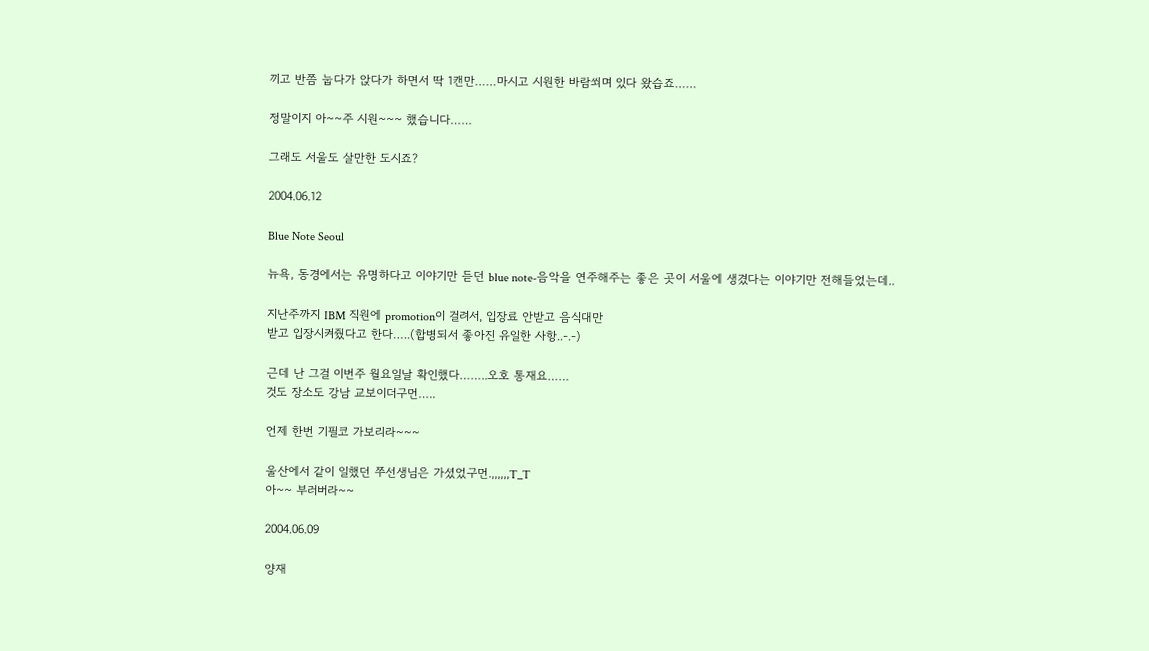끼고 반쯤 눕다가 앉다가 하면서 딱 1캔만……마시고 시원한 바람쐬며 있다 왔습죠……

정말이지 아~~주 시원~~~ 했습니다……

그래도 서울도 살만한 도시죠?

2004.06.12

Blue Note Seoul

뉴욕, 동경에서는 유명하다고 이야기만 듣던 blue note-음악을 연주해주는 좋은 곳이 서울에 생겼다는 이야기만 전해들었는데..

지난주까지 IBM 직원에 promotion이 걸려서, 입장료 안받고 음식대만
받고 입장시켜줬다고 한다…..(합병되서 좋아진 유일한 사항..-.-)

근데 난 그걸 이번주 월요일날 확인했다……..오호 통재요……
것도 장소도 강남 교보이더구먼…..

언제 한번 기필코 가보리라~~~

울산에서 같이 일했던 쭈선생님은 가셨었구먼.,,,,,,T_T
아~~ 부러버라~~

2004.06.09

양재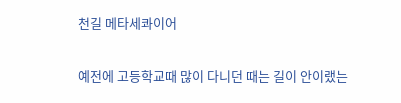천길 메타세콰이어

예전에 고등학교때 많이 다니던 때는 길이 안이랬는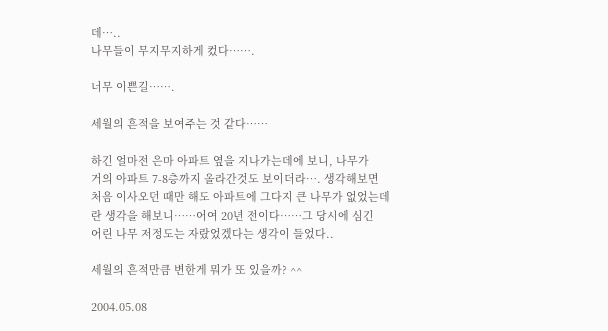데…..
나무들이 무지무지하게 컸다…….

너무 이쁜길…….

세월의 흔적을 보여주는 것 같다……

하긴 얼마전 은마 아파트 옆을 지나가는데에 보니, 나무가
거의 아파트 7-8층까지 올라간것도 보이더라…. 생각해보면
처음 이사오던 때만 해도 아파트에 그다지 큰 나무가 없었는데
란 생각을 해보니……어여 20년 전이다……그 당시에 심긴
어린 나무 저정도는 자랐었겠다는 생각이 들었다..

세월의 흔적만큼 변한게 뭐가 또 있을까? ^^

2004.05.08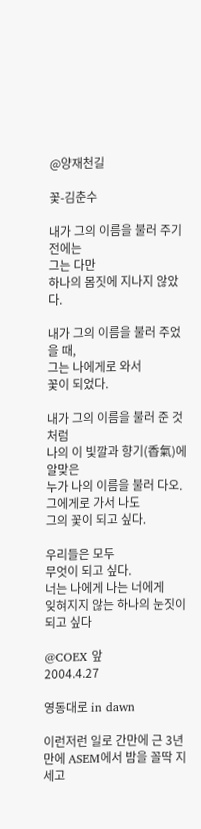@양재천길

꽃-김춘수

내가 그의 이름을 불러 주기 전에는
그는 다만
하나의 몸짓에 지나지 않았다.

내가 그의 이름을 불러 주었을 때,
그는 나에게로 와서
꽃이 되었다.

내가 그의 이름을 불러 준 것처럼
나의 이 빛깔과 향기(香氣)에 알맞은
누가 나의 이름을 불러 다오.
그에게로 가서 나도
그의 꽃이 되고 싶다.

우리들은 모두
무엇이 되고 싶다.
너는 나에게 나는 너에게
잊혀지지 않는 하나의 눈짓이 되고 싶다

@COEX 앞
2004.4.27

영동대로 in dawn

이런저런 일로 간만에 근 3년만에 ASEM에서 밤을 꼴딱 지세고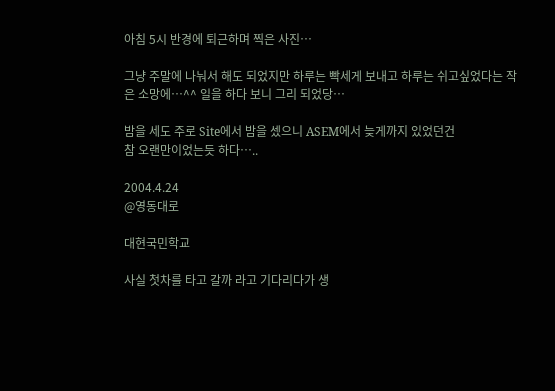아침 5시 반경에 퇴근하며 찍은 사진…

그냥 주말에 나눠서 해도 되었지만 하루는 빡세게 보내고 하루는 쉬고싶었다는 작은 소망에…^^ 일을 하다 보니 그리 되었당…

밤을 세도 주로 Site에서 밤을 셌으니 ASEM에서 늦게까지 있었던건
참 오랜만이었는듯 하다…..

2004.4.24
@영동대로

대현국민학교

사실 첫차를 타고 갈까 라고 기다리다가 생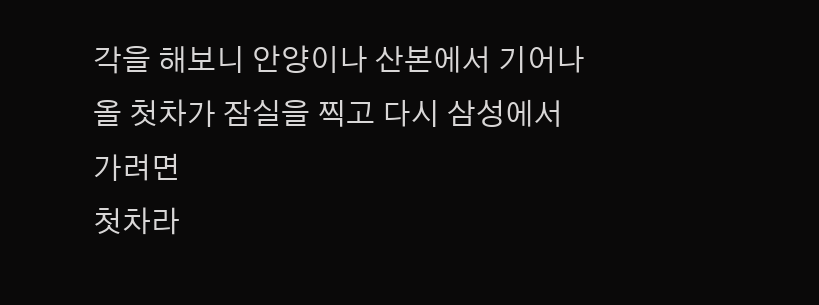각을 해보니 안양이나 산본에서 기어나올 첫차가 잠실을 찍고 다시 삼성에서 가려면
첫차라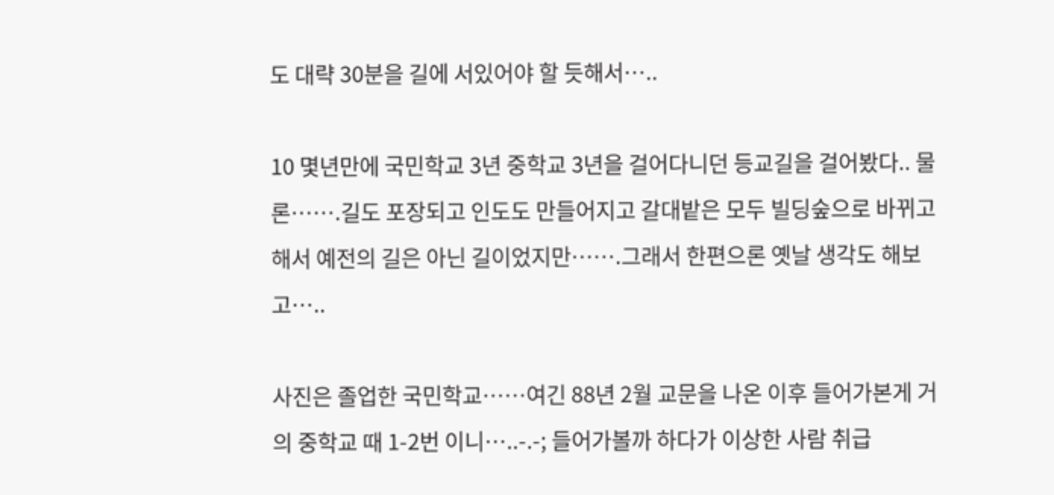도 대략 30분을 길에 서있어야 할 듯해서…..

10 몇년만에 국민학교 3년 중학교 3년을 걸어다니던 등교길을 걸어봤다.. 물론…….길도 포장되고 인도도 만들어지고 갈대밭은 모두 빌딩숲으로 바뀌고 해서 예전의 길은 아닌 길이었지만…….그래서 한편으론 옛날 생각도 해보고…..

사진은 졸업한 국민학교……여긴 88년 2월 교문을 나온 이후 들어가본게 거의 중학교 때 1-2번 이니…..-.-; 들어가볼까 하다가 이상한 사람 취급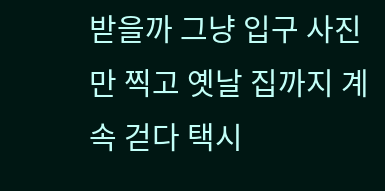받을까 그냥 입구 사진만 찍고 옛날 집까지 계속 걷다 택시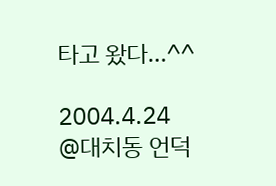타고 왔다…^^

2004.4.24
@대치동 언덕